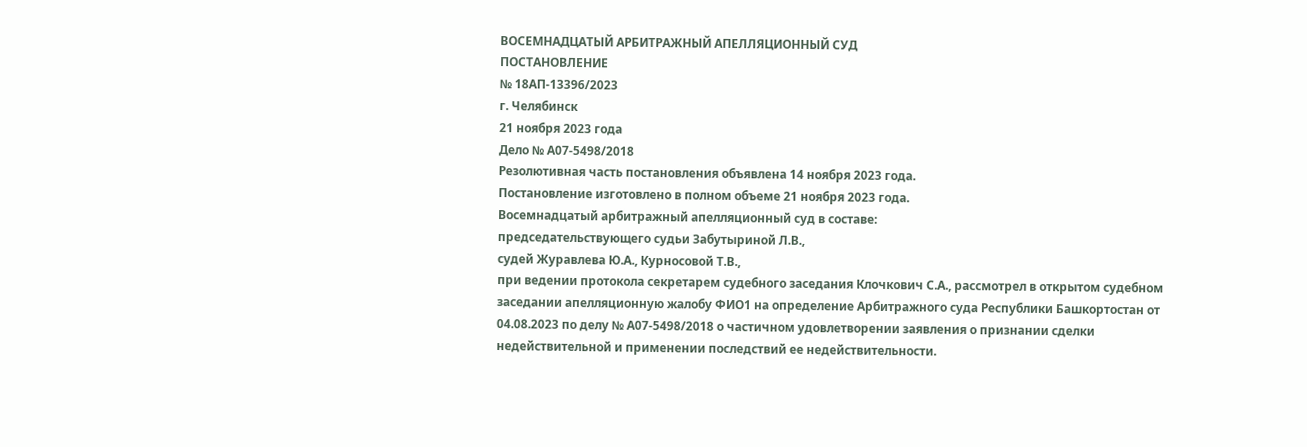ВОСЕМНАДЦАТЫЙ АРБИТРАЖНЫЙ АПЕЛЛЯЦИОННЫЙ СУД
ПОСТАНОВЛЕНИЕ
№ 18АП-13396/2023
г. Челябинск
21 ноября 2023 года
Дело № А07-5498/2018
Резолютивная часть постановления объявлена 14 ноября 2023 года.
Постановление изготовлено в полном объеме 21 ноября 2023 года.
Восемнадцатый арбитражный апелляционный суд в составе:
председательствующего судьи Забутыриной Л.В.,
судей Журавлева Ю.А., Курносовой Т.В.,
при ведении протокола секретарем судебного заседания Клочкович С.А., рассмотрел в открытом судебном заседании апелляционную жалобу ФИО1 на определение Арбитражного суда Республики Башкортостан от 04.08.2023 по делу № А07-5498/2018 о частичном удовлетворении заявления о признании сделки недействительной и применении последствий ее недействительности.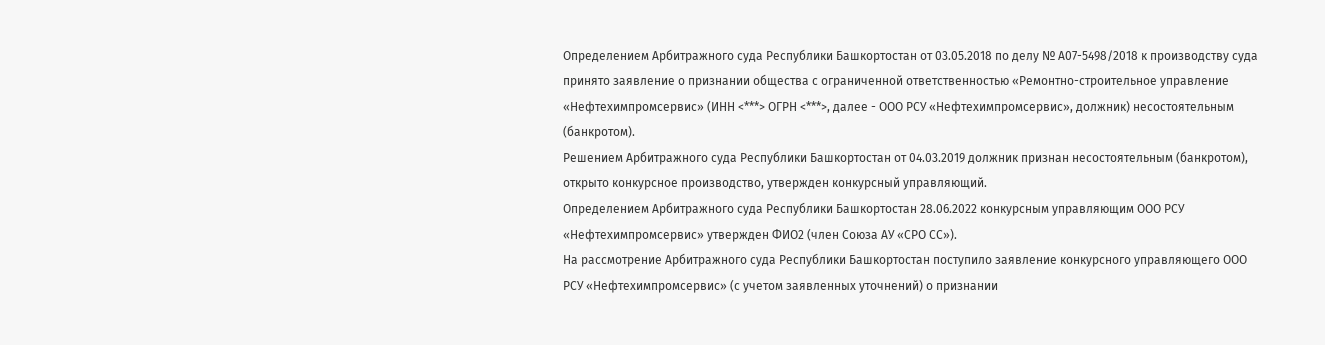Определением Арбитражного суда Республики Башкортостан от 03.05.2018 по делу № А07-5498/2018 к производству суда принято заявление о признании общества с ограниченной ответственностью «Ремонтно-строительное управление «Нефтехимпромсервис» (ИНН <***> ОГРН <***>, далее - ООО РСУ «Нефтехимпромсервис», должник) несостоятельным (банкротом).
Решением Арбитражного суда Республики Башкортостан от 04.03.2019 должник признан несостоятельным (банкротом), открыто конкурсное производство, утвержден конкурсный управляющий.
Определением Арбитражного суда Республики Башкортостан 28.06.2022 конкурсным управляющим ООО РСУ «Нефтехимпромсервис» утвержден ФИО2 (член Союза АУ «СРО СС»).
На рассмотрение Арбитражного суда Республики Башкортостан поступило заявление конкурсного управляющего ООО РСУ «Нефтехимпромсервис» (с учетом заявленных уточнений) о признании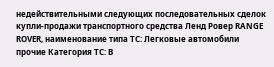недействительными следующих последовательных сделок купли-продажи транспортного средства Ленд Ровер RАNGЕ RОVЕR, наименование типа ТС: Легковые автомобили прочие Категория ТС: В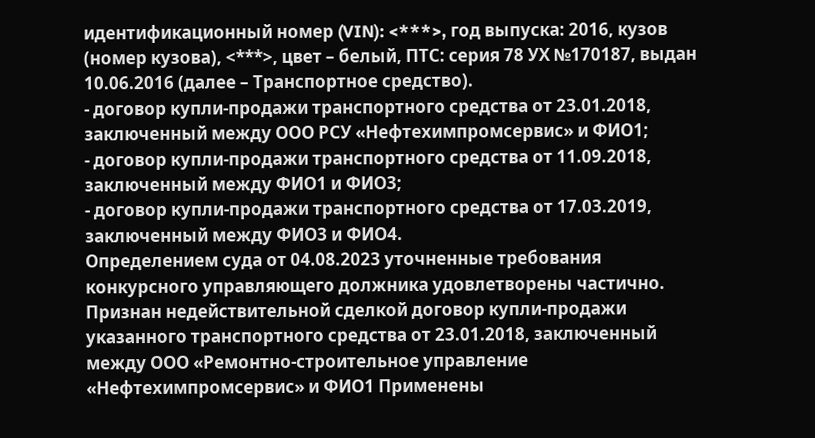идентификационный номер (VIN): <***>, год выпуска: 2016, кузов (номер кузова), <***>, цвет – белый, ПТС: серия 78 УХ №170187, выдан 10.06.2016 (далее – Транспортное средство).
- договор купли-продажи транспортного средства от 23.01.2018, заключенный между ООО РСУ «Нефтехимпромсервис» и ФИО1;
- договор купли-продажи транспортного средства от 11.09.2018, заключенный между ФИО1 и ФИО3;
- договор купли-продажи транспортного средства от 17.03.2019, заключенный между ФИО3 и ФИО4.
Определением суда от 04.08.2023 уточненные требования конкурсного управляющего должника удовлетворены частично. Признан недействительной сделкой договор купли-продажи указанного транспортного средства от 23.01.2018, заключенный между ООО «Ремонтно-строительное управление «Нефтехимпромсервис» и ФИО1 Применены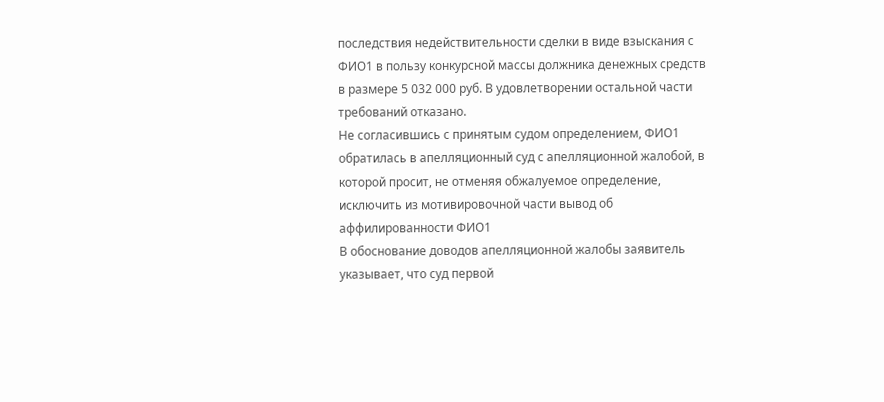последствия недействительности сделки в виде взыскания с ФИО1 в пользу конкурсной массы должника денежных средств в размере 5 032 000 руб. В удовлетворении остальной части требований отказано.
Не согласившись с принятым судом определением, ФИО1 обратилась в апелляционный суд с апелляционной жалобой, в которой просит, не отменяя обжалуемое определение, исключить из мотивировочной части вывод об аффилированности ФИО1
В обоснование доводов апелляционной жалобы заявитель указывает, что суд первой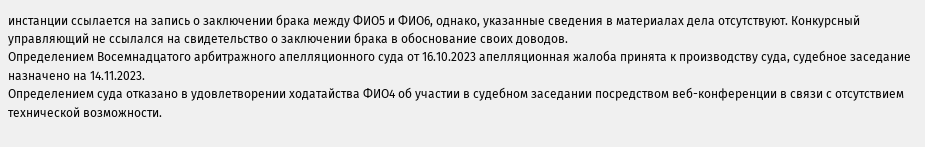инстанции ссылается на запись о заключении брака между ФИО5 и ФИО6, однако, указанные сведения в материалах дела отсутствуют. Конкурсный управляющий не ссылался на свидетельство о заключении брака в обоснование своих доводов.
Определением Восемнадцатого арбитражного апелляционного суда от 16.10.2023 апелляционная жалоба принята к производству суда, судебное заседание назначено на 14.11.2023.
Определением суда отказано в удовлетворении ходатайства ФИО4 об участии в судебном заседании посредством веб-конференции в связи с отсутствием технической возможности.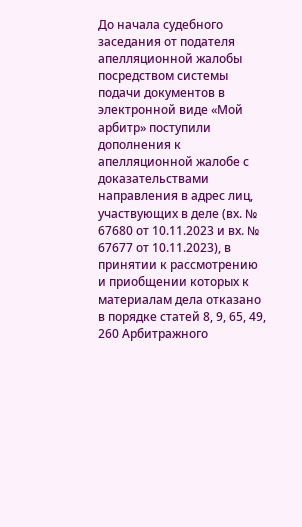До начала судебного заседания от подателя апелляционной жалобы посредством системы подачи документов в электронной виде «Мой арбитр» поступили дополнения к апелляционной жалобе с доказательствами направления в адрес лиц, участвующих в деле (вх. № 67680 от 10.11.2023 и вх. № 67677 от 10.11.2023), в принятии к рассмотрению и приобщении которых к материалам дела отказано в порядке статей 8, 9, 65, 49, 260 Арбитражного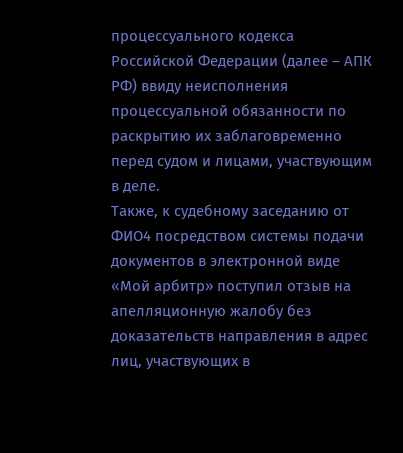процессуального кодекса Российской Федерации (далее – АПК РФ) ввиду неисполнения процессуальной обязанности по раскрытию их заблаговременно перед судом и лицами, участвующим в деле.
Также, к судебному заседанию от ФИО4 посредством системы подачи документов в электронной виде «Мой арбитр» поступил отзыв на апелляционную жалобу без доказательств направления в адрес лиц, участвующих в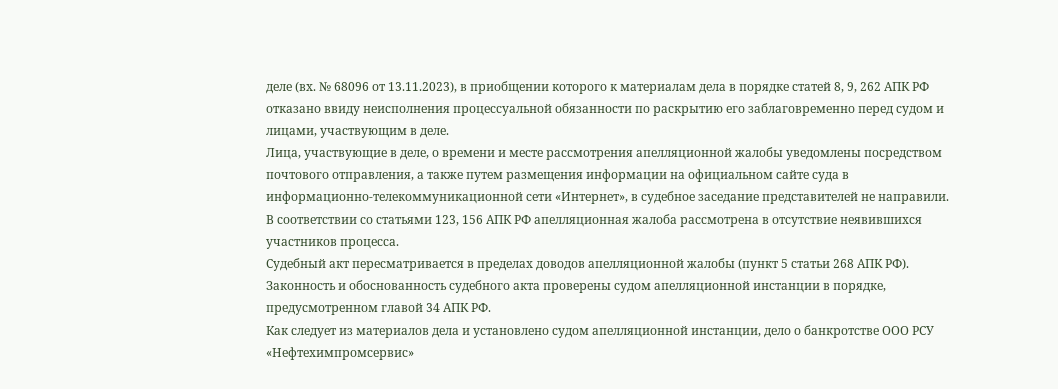деле (вх. № 68096 от 13.11.2023), в приобщении которого к материалам дела в порядке статей 8, 9, 262 АПК РФ отказано ввиду неисполнения процессуальной обязанности по раскрытию его заблаговременно перед судом и лицами, участвующим в деле.
Лица, участвующие в деле, о времени и месте рассмотрения апелляционной жалобы уведомлены посредством почтового отправления, а также путем размещения информации на официальном сайте суда в информационно-телекоммуникационной сети «Интернет», в судебное заседание представителей не направили.
В соответствии со статьями 123, 156 АПК РФ апелляционная жалоба рассмотрена в отсутствие неявившихся участников процесса.
Судебный акт пересматривается в пределах доводов апелляционной жалобы (пункт 5 статьи 268 АПК РФ).
Законность и обоснованность судебного акта проверены судом апелляционной инстанции в порядке, предусмотренном главой 34 АПК РФ.
Как следует из материалов дела и установлено судом апелляционной инстанции, дело о банкротстве ООО РСУ «Нефтехимпромсервис»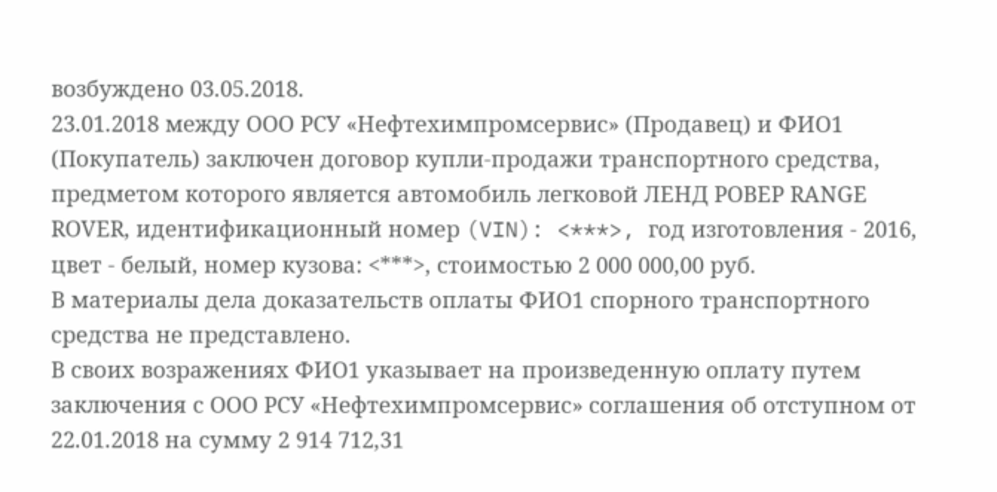возбуждено 03.05.2018.
23.01.2018 между ООО РСУ «Нефтехимпромсервис» (Продавец) и ФИО1 (Покупатель) заключен договор купли-продажи транспортного средства, предметом которого является автомобиль легковой ЛЕНД РОВЕР RАNGЕ RОVЕR, идентификационный номер (VIN): <***>, год изготовления - 2016, цвет - белый, номер кузова: <***>, стоимостью 2 000 000,00 руб.
В материалы дела доказательств оплаты ФИО1 спорного транспортного средства не представлено.
В своих возражениях ФИО1 указывает на произведенную оплату путем заключения с ООО РСУ «Нефтехимпромсервис» соглашения об отступном от 22.01.2018 на сумму 2 914 712,31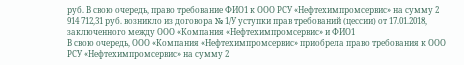руб. В свою очередь, право требование ФИО1 к ООО РСУ «Нефтехимпромсервис» на сумму 2 914 712,31 руб. возникло из договора № 1/У уступки прав требований (цессии) от 17.01.2018, заключенного между ООО «Компания «Нефтехимпромсервис» и ФИО1
В свою очередь, ООО «Компания «Нефтехимпромсервис» приобрела право требования к ООО РСУ «Нефтехимпромсервис» на сумму 2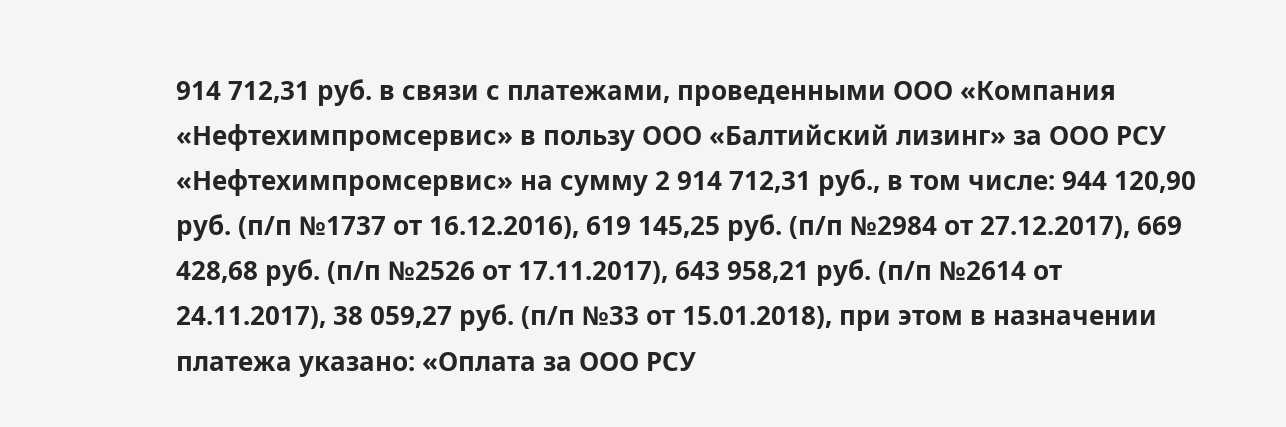914 712,31 руб. в связи с платежами, проведенными ООО «Компания «Нефтехимпромсервис» в пользу ООО «Балтийский лизинг» за ООО РСУ «Нефтехимпромсервис» на сумму 2 914 712,31 руб., в том числе: 944 120,90 руб. (п/п №1737 от 16.12.2016), 619 145,25 руб. (п/п №2984 от 27.12.2017), 669 428,68 руб. (п/п №2526 от 17.11.2017), 643 958,21 руб. (п/п №2614 от 24.11.2017), 38 059,27 руб. (п/п №33 от 15.01.2018), при этом в назначении платежа указано: «Оплата за ООО РСУ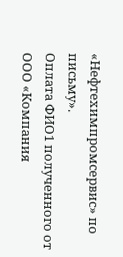«Нефтехимпромсервис» по письму».
Оплата ФИО1 полученного от ООО «Компания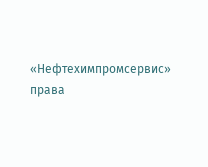«Нефтехимпромсервис» права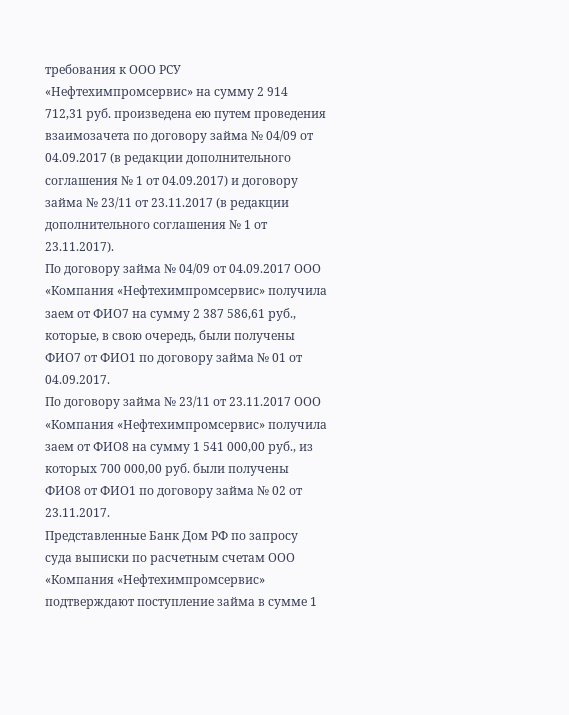требования к ООО РСУ «Нефтехимпромсервис» на сумму 2 914 712,31 руб. произведена ею путем проведения взаимозачета по договору займа № 04/09 от 04.09.2017 (в редакции дополнительного соглашения № 1 от 04.09.2017) и договору займа № 23/11 от 23.11.2017 (в редакции дополнительного соглашения № 1 от 23.11.2017).
По договору займа № 04/09 от 04.09.2017 ООО «Компания «Нефтехимпромсервис» получила заем от ФИО7 на сумму 2 387 586,61 руб., которые, в свою очередь, были получены ФИО7 от ФИО1 по договору займа № 01 от 04.09.2017.
По договору займа № 23/11 от 23.11.2017 ООО «Компания «Нефтехимпромсервис» получила заем от ФИО8 на сумму 1 541 000,00 руб., из которых 700 000,00 руб. были получены ФИО8 от ФИО1 по договору займа № 02 от 23.11.2017.
Представленные Банк Дом РФ по запросу суда выписки по расчетным счетам ООО «Компания «Нефтехимпромсервис» подтверждают поступление займа в сумме 1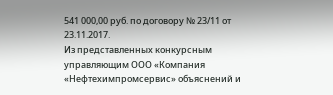541 000,00 руб. по договору № 23/11 от 23.11.2017.
Из представленных конкурсным управляющим ООО «Компания «Нефтехимпромсервис» объяснений и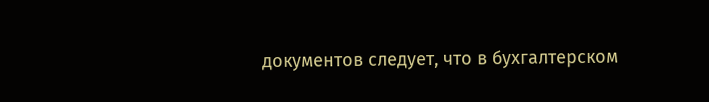документов следует, что в бухгалтерском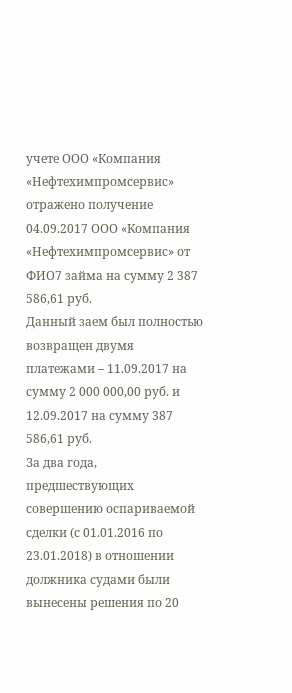учете ООО «Компания «Нефтехимпромсервис» отражено получение 04.09.2017 ООО «Компания «Нефтехимпромсервис» от ФИО7 займа на сумму 2 387 586,61 руб.
Данный заем был полностью возвращен двумя платежами – 11.09.2017 на сумму 2 000 000,00 руб. и 12.09.2017 на сумму 387 586,61 руб.
За два года, предшествующих совершению оспариваемой сделки (с 01.01.2016 по 23.01.2018) в отношении должника судами были вынесены решения по 20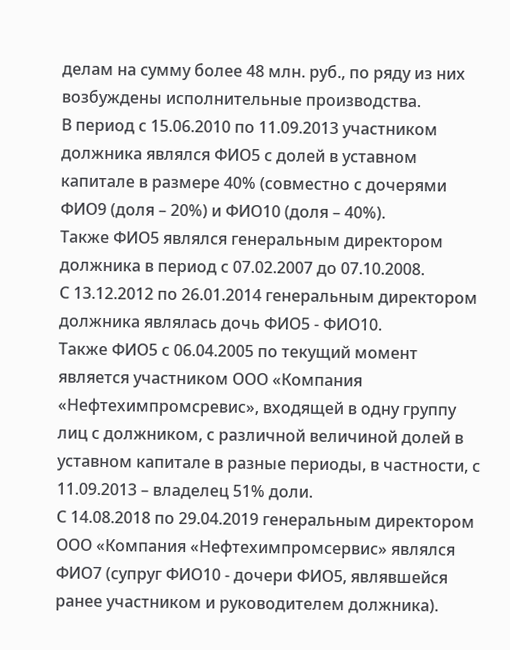делам на сумму более 48 млн. руб., по ряду из них возбуждены исполнительные производства.
В период с 15.06.2010 по 11.09.2013 участником должника являлся ФИО5 с долей в уставном капитале в размере 40% (совместно с дочерями ФИО9 (доля – 20%) и ФИО10 (доля – 40%).
Также ФИО5 являлся генеральным директором должника в период с 07.02.2007 до 07.10.2008.
С 13.12.2012 по 26.01.2014 генеральным директором должника являлась дочь ФИО5 - ФИО10.
Также ФИО5 с 06.04.2005 по текущий момент является участником ООО «Компания «Нефтехимпромсревис», входящей в одну группу лиц с должником, с различной величиной долей в уставном капитале в разные периоды, в частности, с 11.09.2013 – владелец 51% доли.
С 14.08.2018 по 29.04.2019 генеральным директором ООО «Компания «Нефтехимпромсервис» являлся ФИО7 (супруг ФИО10 - дочери ФИО5, являвшейся ранее участником и руководителем должника).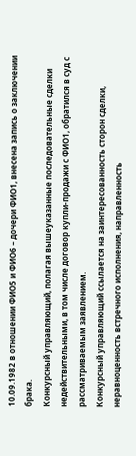10.09.1982 в отношении ФИО5 и ФИО6 – дочери ФИО1, внесена запись о заключении брака.
Конкурсный управляющий, полагая вышеуказанные последовательные сделки недействительными, в том числе договор купли-продажи с ФИО1, обратился в суд с рассматриваемым заявлением.
Конкурсный управляющий ссылается на заинтересованность сторон сделки, неравноценность встречного исполнения, направленность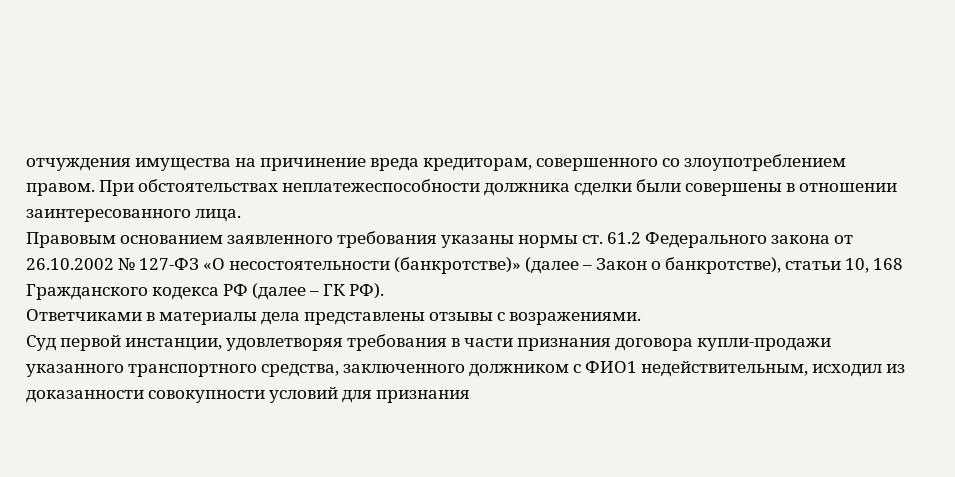отчуждения имущества на причинение вреда кредиторам, совершенного со злоупотреблением правом. При обстоятельствах неплатежеспособности должника сделки были совершены в отношении заинтересованного лица.
Правовым основанием заявленного требования указаны нормы ст. 61.2 Федерального закона от 26.10.2002 № 127-ФЗ «О несостоятельности (банкротстве)» (далее – Закон о банкротстве), статьи 10, 168 Гражданского кодекса РФ (далее – ГК РФ).
Ответчиками в материалы дела представлены отзывы с возражениями.
Суд первой инстанции, удовлетворяя требования в части признания договора купли-продажи указанного транспортного средства, заключенного должником с ФИО1 недействительным, исходил из доказанности совокупности условий для признания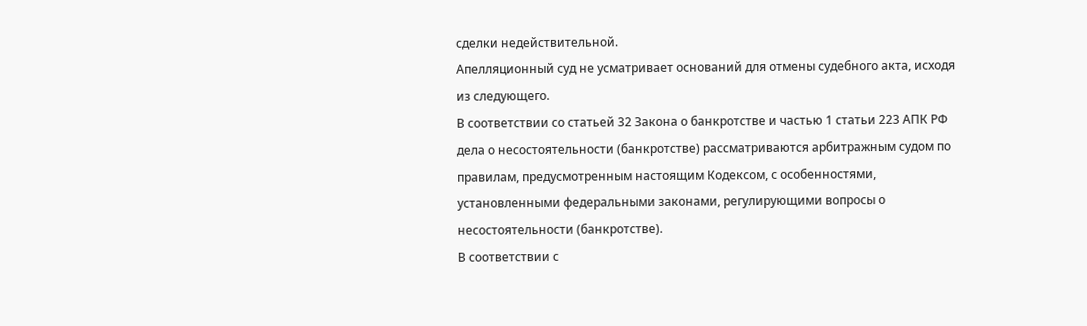сделки недействительной.
Апелляционный суд не усматривает оснований для отмены судебного акта, исходя из следующего.
В соответствии со статьей 32 Закона о банкротстве и частью 1 статьи 223 АПК РФ дела о несостоятельности (банкротстве) рассматриваются арбитражным судом по правилам, предусмотренным настоящим Кодексом, с особенностями, установленными федеральными законами, регулирующими вопросы о несостоятельности (банкротстве).
В соответствии с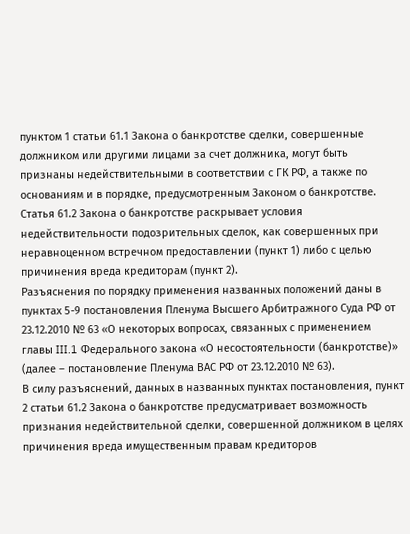пунктом 1 статьи 61.1 Закона о банкротстве сделки, совершенные должником или другими лицами за счет должника, могут быть признаны недействительными в соответствии с ГК РФ, а также по основаниям и в порядке, предусмотренным Законом о банкротстве.
Статья 61.2 Закона о банкротстве раскрывает условия недействительности подозрительных сделок, как совершенных при неравноценном встречном предоставлении (пункт 1) либо с целью причинения вреда кредиторам (пункт 2).
Разъяснения по порядку применения названных положений даны в пунктах 5-9 постановления Пленума Высшего Арбитражного Суда РФ от 23.12.2010 № 63 «О некоторых вопросах, связанных с применением главы III.1 Федерального закона «О несостоятельности (банкротстве)» (далее – постановление Пленума ВАС РФ от 23.12.2010 № 63).
В силу разъяснений, данных в названных пунктах постановления, пункт 2 статьи 61.2 Закона о банкротстве предусматривает возможность признания недействительной сделки, совершенной должником в целях причинения вреда имущественным правам кредиторов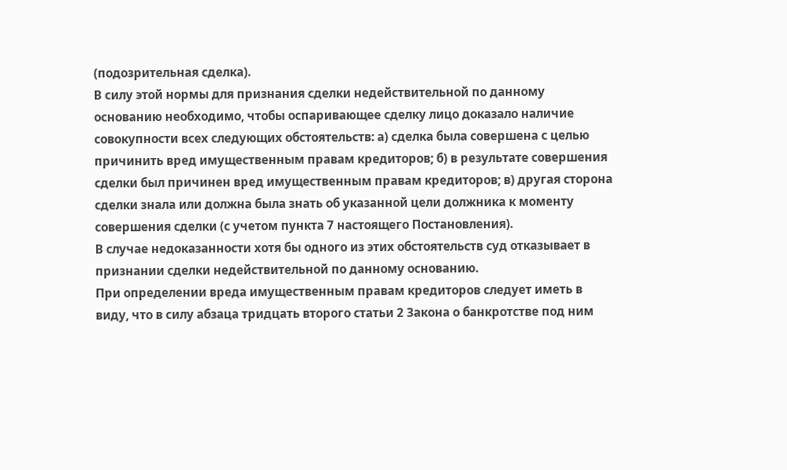(подозрительная сделка).
В силу этой нормы для признания сделки недействительной по данному основанию необходимо, чтобы оспаривающее сделку лицо доказало наличие совокупности всех следующих обстоятельств: а) сделка была совершена с целью причинить вред имущественным правам кредиторов; б) в результате совершения сделки был причинен вред имущественным правам кредиторов; в) другая сторона сделки знала или должна была знать об указанной цели должника к моменту совершения сделки (с учетом пункта 7 настоящего Постановления).
В случае недоказанности хотя бы одного из этих обстоятельств суд отказывает в признании сделки недействительной по данному основанию.
При определении вреда имущественным правам кредиторов следует иметь в виду, что в силу абзаца тридцать второго статьи 2 Закона о банкротстве под ним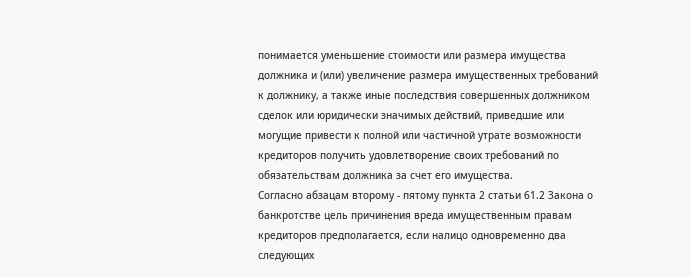понимается уменьшение стоимости или размера имущества должника и (или) увеличение размера имущественных требований к должнику, а также иные последствия совершенных должником сделок или юридически значимых действий, приведшие или могущие привести к полной или частичной утрате возможности кредиторов получить удовлетворение своих требований по обязательствам должника за счет его имущества.
Согласно абзацам второму - пятому пункта 2 статьи 61.2 Закона о банкротстве цель причинения вреда имущественным правам кредиторов предполагается, если налицо одновременно два следующих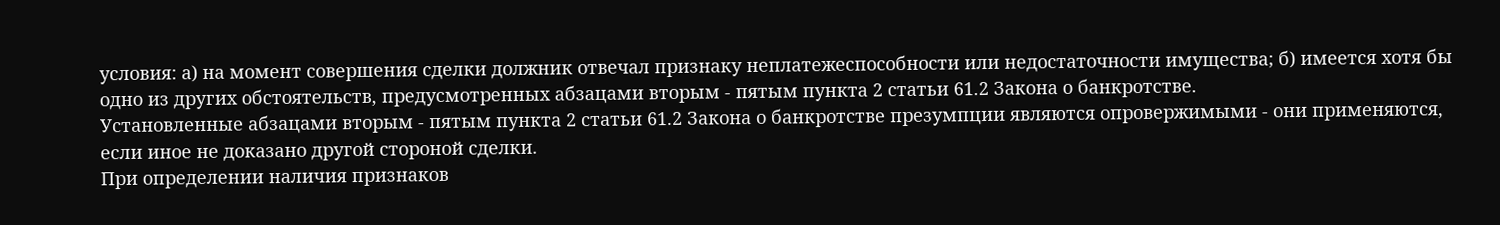условия: а) на момент совершения сделки должник отвечал признаку неплатежеспособности или недостаточности имущества; б) имеется хотя бы одно из других обстоятельств, предусмотренных абзацами вторым - пятым пункта 2 статьи 61.2 Закона о банкротстве.
Установленные абзацами вторым - пятым пункта 2 статьи 61.2 Закона о банкротстве презумпции являются опровержимыми - они применяются, если иное не доказано другой стороной сделки.
При определении наличия признаков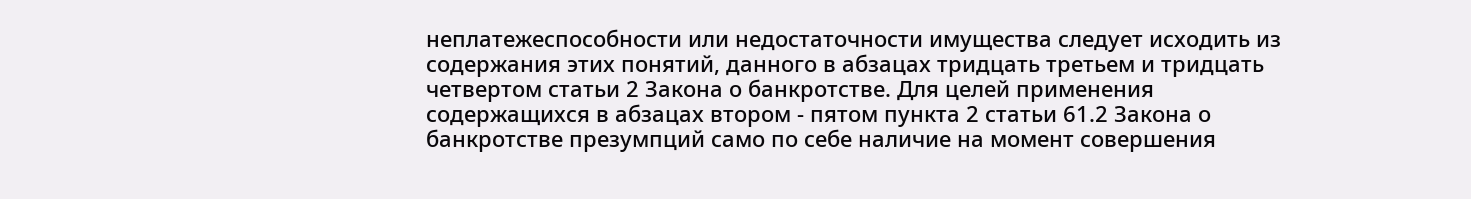неплатежеспособности или недостаточности имущества следует исходить из содержания этих понятий, данного в абзацах тридцать третьем и тридцать четвертом статьи 2 Закона о банкротстве. Для целей применения содержащихся в абзацах втором - пятом пункта 2 статьи 61.2 Закона о банкротстве презумпций само по себе наличие на момент совершения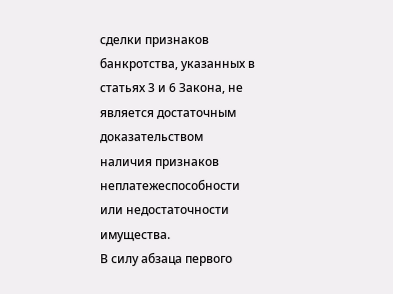сделки признаков банкротства, указанных в статьях 3 и 6 Закона, не является достаточным доказательством наличия признаков неплатежеспособности или недостаточности имущества.
В силу абзаца первого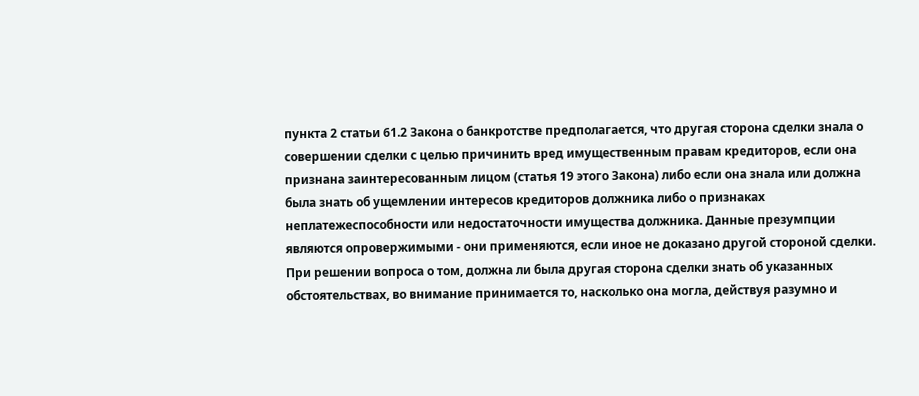пункта 2 статьи 61.2 Закона о банкротстве предполагается, что другая сторона сделки знала о совершении сделки с целью причинить вред имущественным правам кредиторов, если она признана заинтересованным лицом (статья 19 этого Закона) либо если она знала или должна была знать об ущемлении интересов кредиторов должника либо о признаках неплатежеспособности или недостаточности имущества должника. Данные презумпции являются опровержимыми - они применяются, если иное не доказано другой стороной сделки.
При решении вопроса о том, должна ли была другая сторона сделки знать об указанных обстоятельствах, во внимание принимается то, насколько она могла, действуя разумно и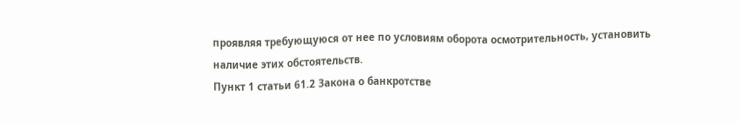проявляя требующуюся от нее по условиям оборота осмотрительность, установить наличие этих обстоятельств.
Пункт 1 статьи 61.2 Закона о банкротстве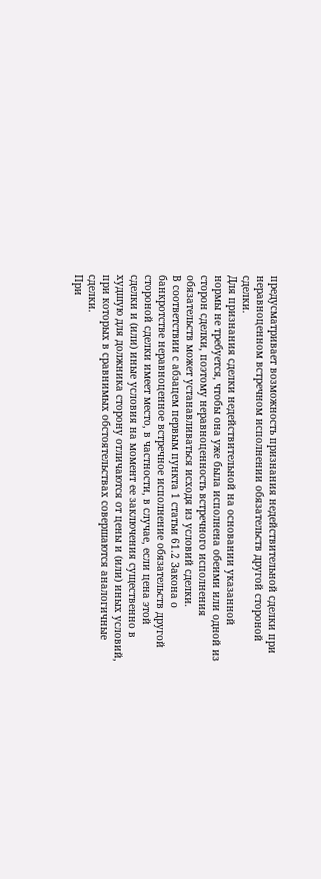предусматривает возможность признания недействительной сделки при неравноценном встречном исполнении обязательств другой стороной сделки.
Для признания сделки недействительной на основании указанной нормы не требуется, чтобы она уже была исполнена обеими или одной из сторон сделки, поэтому неравноценность встречного исполнения обязательств может устанавливаться исходя из условий сделки.
В соответствии с абзацем первым пункта 1 статьи 61.2 Закона о банкротстве неравноценное встречное исполнение обязательств другой стороной сделки имеет место, в частности, в случае, если цена этой сделки и (или) иные условия на момент ее заключения существенно в худшую для должника сторону отличаются от цены и (или) иных условий, при которых в сравнимых обстоятельствах совершаются аналогичные сделки.
При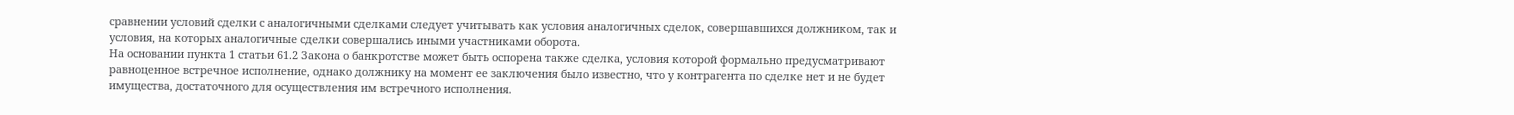сравнении условий сделки с аналогичными сделками следует учитывать как условия аналогичных сделок, совершавшихся должником, так и условия, на которых аналогичные сделки совершались иными участниками оборота.
На основании пункта 1 статьи 61.2 Закона о банкротстве может быть оспорена также сделка, условия которой формально предусматривают равноценное встречное исполнение, однако должнику на момент ее заключения было известно, что у контрагента по сделке нет и не будет имущества, достаточного для осуществления им встречного исполнения.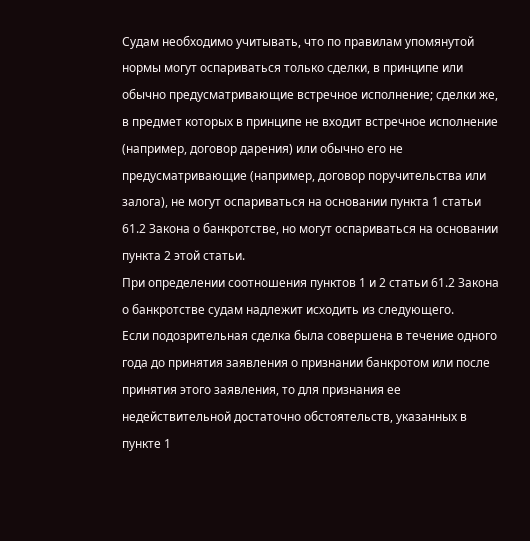Судам необходимо учитывать, что по правилам упомянутой нормы могут оспариваться только сделки, в принципе или обычно предусматривающие встречное исполнение; сделки же, в предмет которых в принципе не входит встречное исполнение (например, договор дарения) или обычно его не предусматривающие (например, договор поручительства или залога), не могут оспариваться на основании пункта 1 статьи 61.2 Закона о банкротстве, но могут оспариваться на основании пункта 2 этой статьи.
При определении соотношения пунктов 1 и 2 статьи 61.2 Закона о банкротстве судам надлежит исходить из следующего.
Если подозрительная сделка была совершена в течение одного года до принятия заявления о признании банкротом или после принятия этого заявления, то для признания ее недействительной достаточно обстоятельств, указанных в пункте 1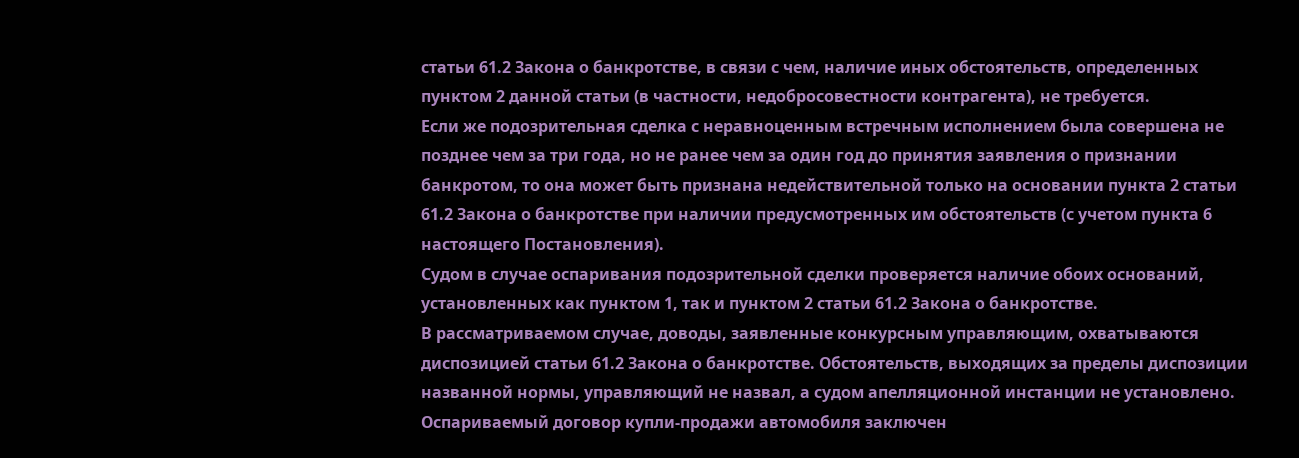статьи 61.2 Закона о банкротстве, в связи с чем, наличие иных обстоятельств, определенных пунктом 2 данной статьи (в частности, недобросовестности контрагента), не требуется.
Если же подозрительная сделка с неравноценным встречным исполнением была совершена не позднее чем за три года, но не ранее чем за один год до принятия заявления о признании банкротом, то она может быть признана недействительной только на основании пункта 2 статьи 61.2 Закона о банкротстве при наличии предусмотренных им обстоятельств (с учетом пункта 6 настоящего Постановления).
Судом в случае оспаривания подозрительной сделки проверяется наличие обоих оснований, установленных как пунктом 1, так и пунктом 2 статьи 61.2 Закона о банкротстве.
В рассматриваемом случае, доводы, заявленные конкурсным управляющим, охватываются диспозицией статьи 61.2 Закона о банкротстве. Обстоятельств, выходящих за пределы диспозиции названной нормы, управляющий не назвал, а судом апелляционной инстанции не установлено.
Оспариваемый договор купли-продажи автомобиля заключен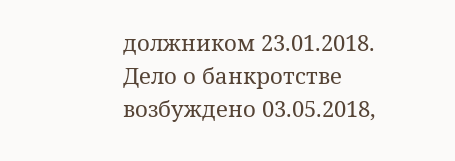должником 23.01.2018. Дело о банкротстве возбуждено 03.05.2018,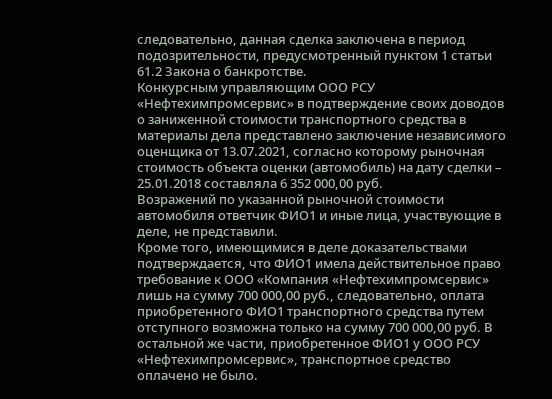следовательно, данная сделка заключена в период подозрительности, предусмотренный пунктом 1 статьи 61.2 Закона о банкротстве.
Конкурсным управляющим ООО РСУ «Нефтехимпромсервис» в подтверждение своих доводов о заниженной стоимости транспортного средства в материалы дела представлено заключение независимого оценщика от 13.07.2021, согласно которому рыночная стоимость объекта оценки (автомобиль) на дату сделки – 25.01.2018 составляла 6 352 000,00 руб.
Возражений по указанной рыночной стоимости автомобиля ответчик ФИО1 и иные лица, участвующие в деле, не представили.
Кроме того, имеющимися в деле доказательствами подтверждается, что ФИО1 имела действительное право требование к ООО «Компания «Нефтехимпромсервис» лишь на сумму 700 000,00 руб., следовательно, оплата приобретенного ФИО1 транспортного средства путем отступного возможна только на сумму 700 000,00 руб. В остальной же части, приобретенное ФИО1 у ООО РСУ «Нефтехимпромсервис», транспортное средство оплачено не было.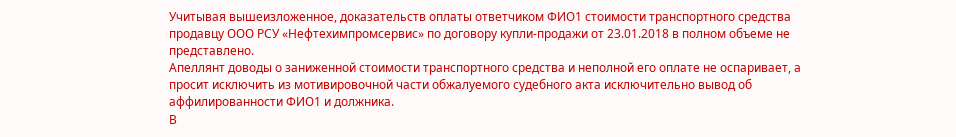Учитывая вышеизложенное, доказательств оплаты ответчиком ФИО1 стоимости транспортного средства продавцу ООО РСУ «Нефтехимпромсервис» по договору купли-продажи от 23.01.2018 в полном объеме не представлено.
Апеллянт доводы о заниженной стоимости транспортного средства и неполной его оплате не оспаривает, а просит исключить из мотивировочной части обжалуемого судебного акта исключительно вывод об аффилированности ФИО1 и должника.
В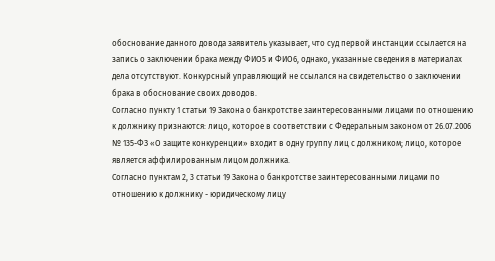обоснование данного довода заявитель указывает, что суд первой инстанции ссылается на запись о заключении брака между ФИО5 и ФИО6, однако, указанные сведения в материалах дела отсутствуют. Конкурсный управляющий не ссылался на свидетельство о заключении брака в обоснование своих доводов.
Согласно пункту 1 статьи 19 Закона о банкротстве заинтересованными лицами по отношению к должнику признаются: лицо, которое в соответствии с Федеральным законом от 26.07.2006 № 135-ФЗ «О защите конкуренции» входит в одну группу лиц с должником; лицо, которое является аффилированным лицом должника.
Согласно пунктам 2, 3 статьи 19 Закона о банкротстве заинтересованными лицами по отношению к должнику - юридическому лицу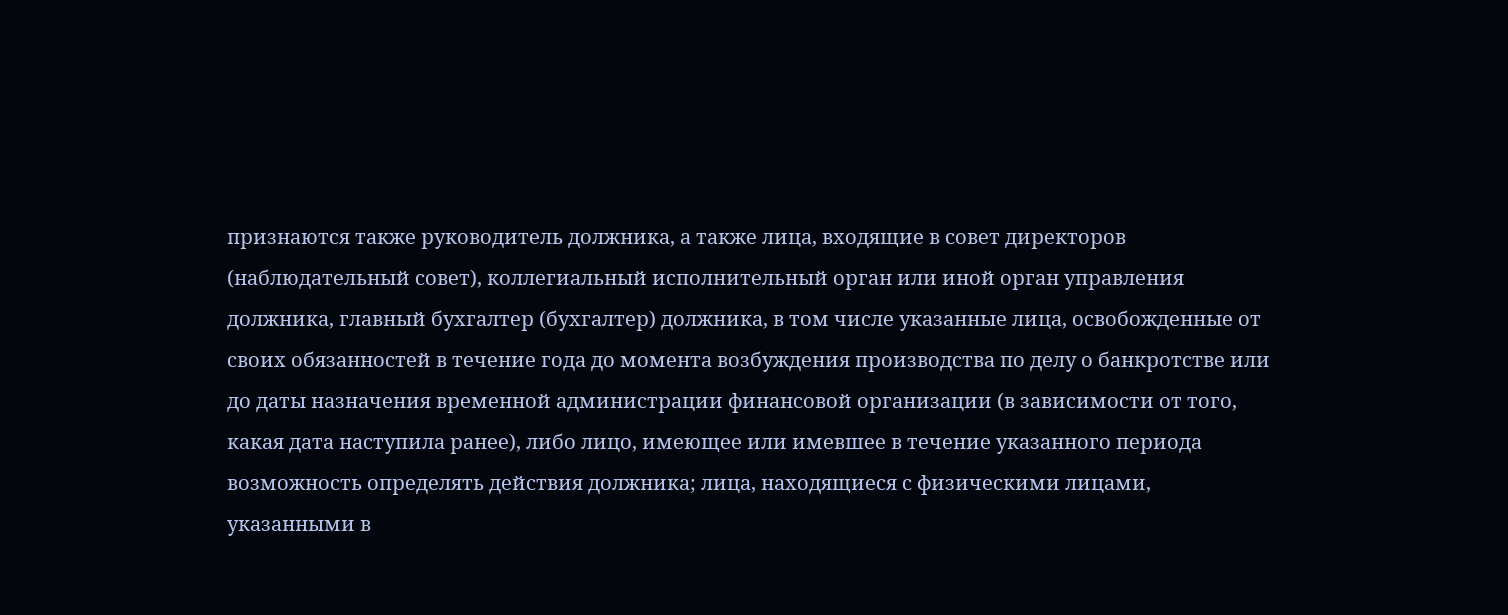признаются также руководитель должника, а также лица, входящие в совет директоров (наблюдательный совет), коллегиальный исполнительный орган или иной орган управления должника, главный бухгалтер (бухгалтер) должника, в том числе указанные лица, освобожденные от своих обязанностей в течение года до момента возбуждения производства по делу о банкротстве или до даты назначения временной администрации финансовой организации (в зависимости от того, какая дата наступила ранее), либо лицо, имеющее или имевшее в течение указанного периода возможность определять действия должника; лица, находящиеся с физическими лицами, указанными в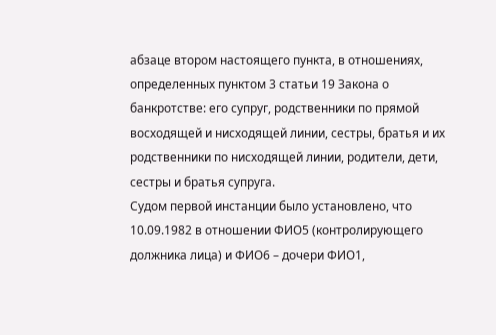абзаце втором настоящего пункта, в отношениях, определенных пунктом 3 статьи 19 Закона о банкротстве: его супруг, родственники по прямой восходящей и нисходящей линии, сестры, братья и их родственники по нисходящей линии, родители, дети, сестры и братья супруга.
Судом первой инстанции было установлено, что 10.09.1982 в отношении ФИО5 (контролирующего должника лица) и ФИО6 – дочери ФИО1,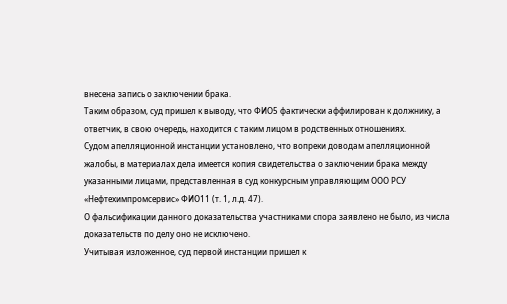внесена запись о заключении брака.
Таким образом, суд пришел к выводу, что ФИО5 фактически аффилирован к должнику, а ответчик, в свою очередь, находится с таким лицом в родственных отношениях.
Судом апелляционной инстанции установлено, что вопреки доводам апелляционной жалобы, в материалах дела имеется копия свидетельства о заключении брака между указанными лицами, представленная в суд конкурсным управляющим ООО РСУ «Нефтехимпромсервис» ФИО11 (т. 1, л.д. 47).
О фальсификации данного доказательства участниками спора заявлено не было, из числа доказательств по делу оно не исключено.
Учитывая изложенное, суд первой инстанции пришел к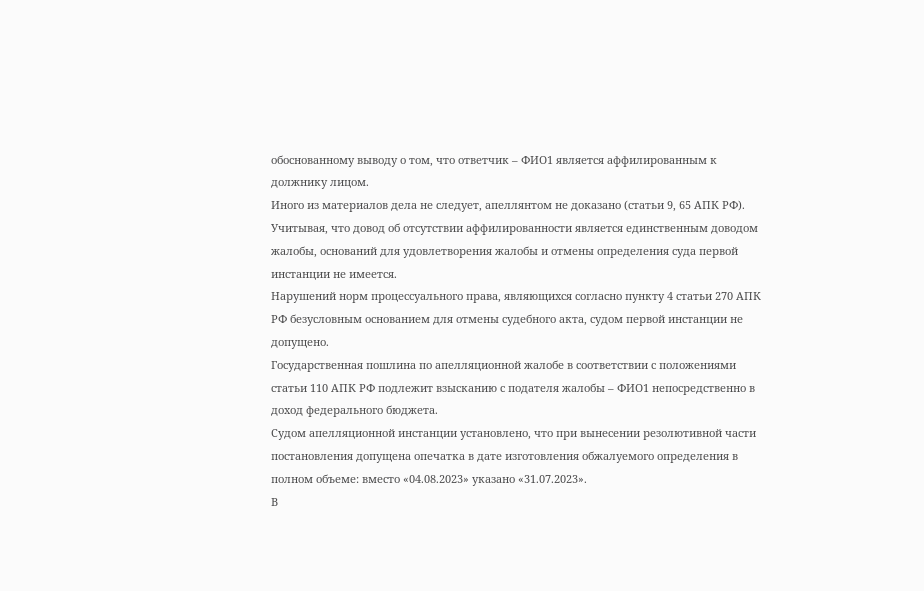обоснованному выводу о том, что ответчик – ФИО1 является аффилированным к должнику лицом.
Иного из материалов дела не следует, апеллянтом не доказано (статьи 9, 65 АПК РФ).
Учитывая, что довод об отсутствии аффилированности является единственным доводом жалобы, оснований для удовлетворения жалобы и отмены определения суда первой инстанции не имеется.
Нарушений норм процессуального права, являющихся согласно пункту 4 статьи 270 АПК РФ безусловным основанием для отмены судебного акта, судом первой инстанции не допущено.
Государственная пошлина по апелляционной жалобе в соответствии с положениями статьи 110 АПК РФ подлежит взысканию с подателя жалобы – ФИО1 непосредственно в доход федерального бюджета.
Судом апелляционной инстанции установлено, что при вынесении резолютивной части постановления допущена опечатка в дате изготовления обжалуемого определения в полном объеме: вместо «04.08.2023» указано «31.07.2023».
В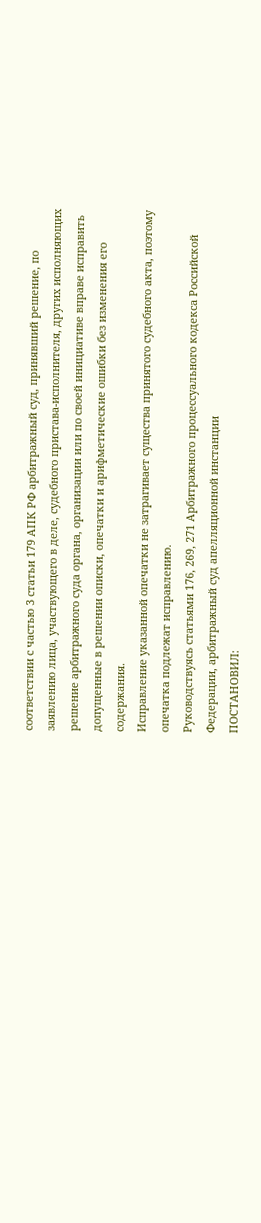соответствии с частью 3 статьи 179 АПК РФ арбитражный суд, принявший решение, по заявлению лица, участвующего в деле, судебного пристава-исполнителя, других исполняющих решение арбитражного суда органа, организации или по своей инициативе вправе исправить допущенные в решении описки, опечатки и арифметические ошибки без изменения его содержания.
Исправление указанной опечатки не затрагивает существа принятого судебного акта, поэтому опечатка подлежат исправлению.
Руководствуясь статьями 176, 269, 271 Арбитражного процессуального кодекса Российской Федерации, арбитражный суд апелляционной инстанции
ПОСТАНОВИЛ: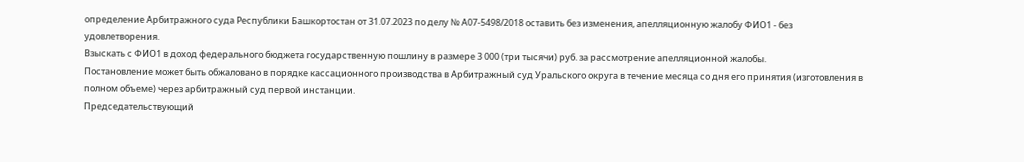определение Арбитражного суда Республики Башкортостан от 31.07.2023 по делу № А07-5498/2018 оставить без изменения, апелляционную жалобу ФИО1 - без удовлетворения.
Взыскать с ФИО1 в доход федерального бюджета государственную пошлину в размере 3 000 (три тысячи) руб. за рассмотрение апелляционной жалобы.
Постановление может быть обжаловано в порядке кассационного производства в Арбитражный суд Уральского округа в течение месяца со дня его принятия (изготовления в полном объеме) через арбитражный суд первой инстанции.
Председательствующий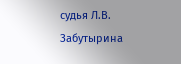судья Л.В. Забутырина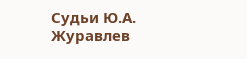Судьи Ю.А. Журавлев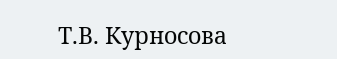Т.В. Курносова